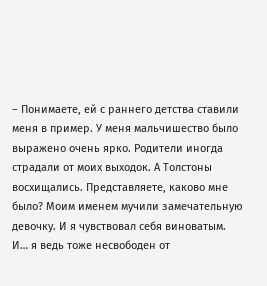– Понимаете, ей с раннего детства ставили меня в пример. У меня мальчишество было выражено очень ярко. Родители иногда страдали от моих выходок. А Толстоны восхищались. Представляете, каково мне было? Моим именем мучили замечательную девочку. И я чувствовал себя виноватым. И… я ведь тоже несвободен от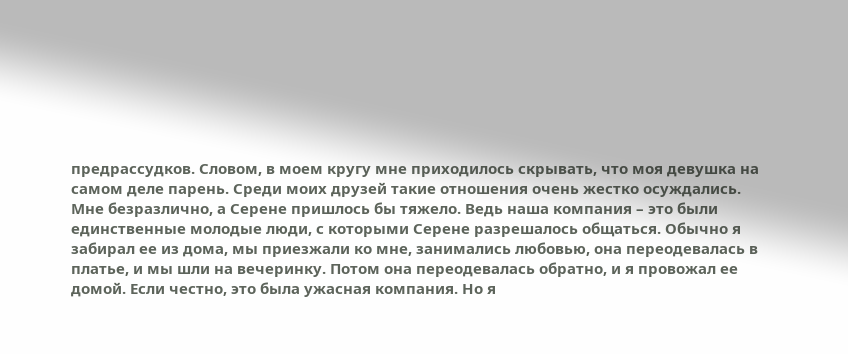предрассудков. Словом, в моем кругу мне приходилось скрывать, что моя девушка на самом деле парень. Среди моих друзей такие отношения очень жестко осуждались. Мне безразлично, а Серене пришлось бы тяжело. Ведь наша компания – это были единственные молодые люди, с которыми Серене разрешалось общаться. Обычно я забирал ее из дома, мы приезжали ко мне, занимались любовью, она переодевалась в платье, и мы шли на вечеринку. Потом она переодевалась обратно, и я провожал ее домой. Если честно, это была ужасная компания. Но я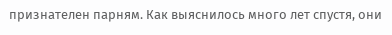признателен парням. Как выяснилось много лет спустя, они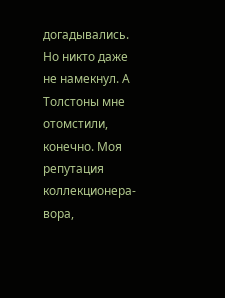догадывались. Но никто даже не намекнул. А Толстоны мне отомстили, конечно. Моя репутация коллекционера-вора,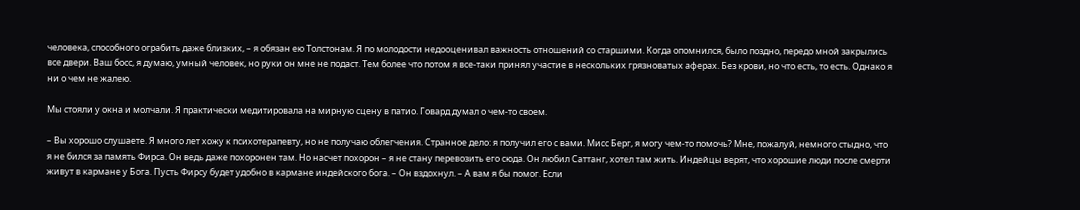человека, способного ограбить даже близких, – я обязан ею Толстонам. Я по молодости недооценивал важность отношений со старшими. Когда опомнился, было поздно, передо мной закрылись все двери. Ваш босс, я думаю, умный человек, но руки он мне не подаст. Тем более что потом я все-таки принял участие в нескольких грязноватых аферах. Без крови, но что есть, то есть. Однако я ни о чем не жалею.

Мы стояли у окна и молчали. Я практически медитировала на мирную сцену в патио. Говард думал о чем-то своем.

– Вы хорошо слушаете. Я много лет хожу к психотерапевту, но не получаю облегчения. Странное дело: я получил его с вами. Мисс Берг, я могу чем-то помочь? Мне, пожалуй, немного стыдно, что я не бился за память Фирса. Он ведь даже похоронен там. Но насчет похорон – я не стану перевозить его сюда. Он любил Саттанг, хотел там жить. Индейцы верят, что хорошие люди после смерти живут в кармане у Бога. Пусть Фирсу будет удобно в кармане индейского бога. – Он вздохнул. – А вам я бы помог. Если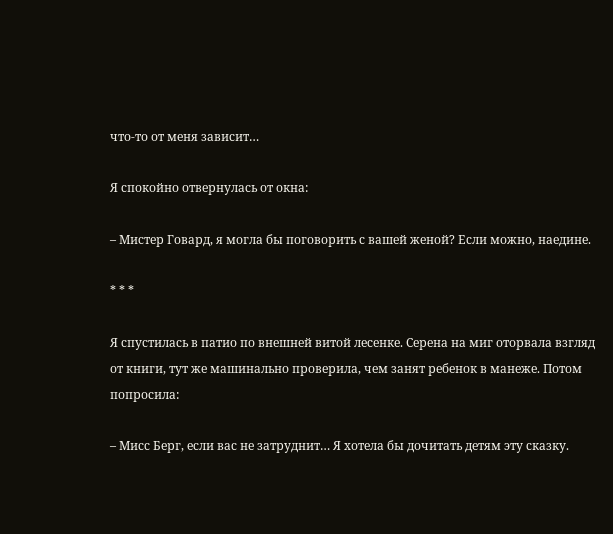что-то от меня зависит…

Я спокойно отвернулась от окна:

– Мистер Говард, я могла бы поговорить с вашей женой? Если можно, наедине.

* * *

Я спустилась в патио по внешней витой лесенке. Серена на миг оторвала взгляд от книги, тут же машинально проверила, чем занят ребенок в манеже. Потом попросила:

– Мисс Берг, если вас не затруднит… Я хотела бы дочитать детям эту сказку.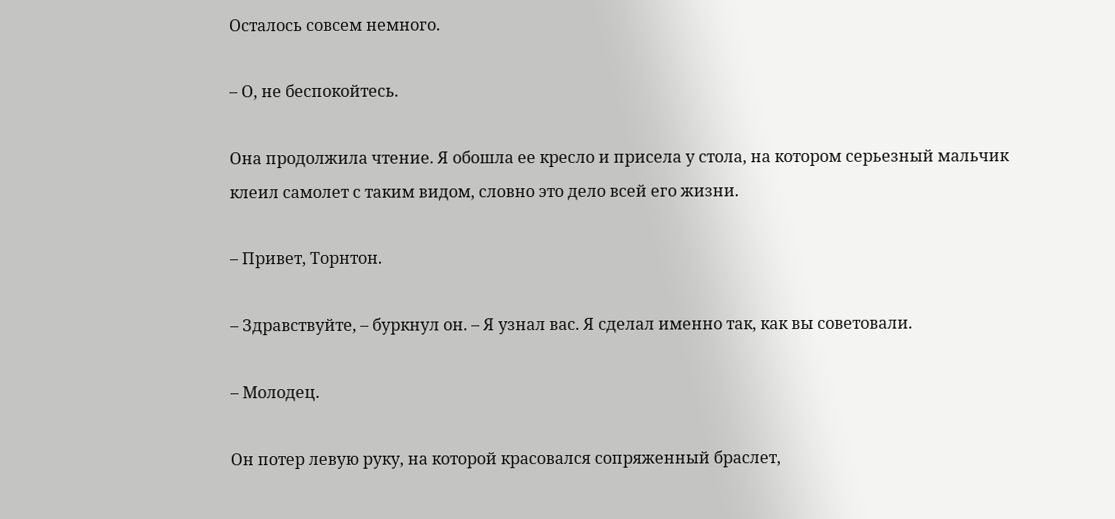Осталось совсем немного.

– О, не беспокойтесь.

Она продолжила чтение. Я обошла ее кресло и присела у стола, на котором серьезный мальчик клеил самолет с таким видом, словно это дело всей его жизни.

– Привет, Торнтон.

– Здравствуйте, – буркнул он. – Я узнал вас. Я сделал именно так, как вы советовали.

– Молодец.

Он потер левую руку, на которой красовался сопряженный браслет,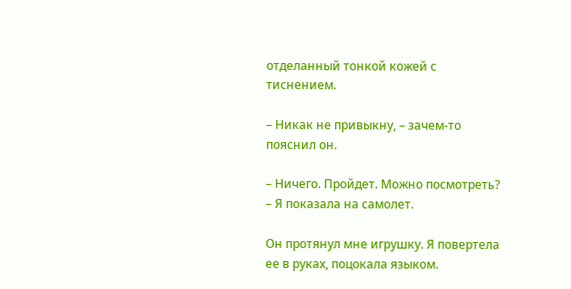отделанный тонкой кожей с тиснением.

– Никак не привыкну, – зачем-то пояснил он.

– Ничего. Пройдет. Можно посмотреть? – Я показала на самолет.

Он протянул мне игрушку. Я повертела ее в руках, поцокала языком.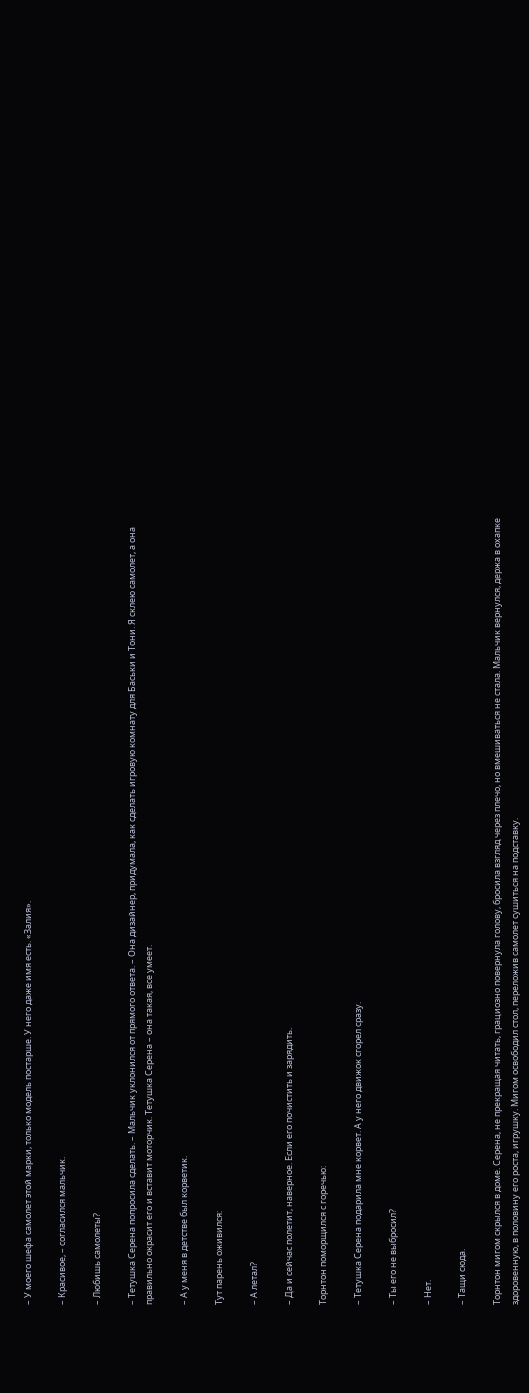– У моего шефа самолет этой марки, только модель постарше. У него даже имя есть. «Залия».

– Красивое, – согласился мальчик.

– Любишь самолеты?

– Тетушка Серена попросила сделать. – Мальчик уклонился от прямого ответа. – Она дизайнер, придумала, как сделать игровую комнату для Баськи и Тони. Я склею самолет, а она правильно окрасит его и вставит моторчик. Тетушка Серена – она такая, все умеет.

– А у меня в детстве был корветик.

Тут парень оживился:

– А летал?

– Да и сейчас полетит, наверное. Если его почистить и зарядить.

Торнтон поморщился с горечью:

– Тетушка Серена подарила мне корвет. А у него движок сгорел сразу.

– Ты его не выбросил?

– Нет.

– Тащи сюда.

Торнтон мигом скрылся в доме. Серена, не прекращая читать, грациозно повернула голову, бросила взгляд через плечо, но вмешиваться не стала. Мальчик вернулся, держа в охапке здоровенную, в половину его роста, игрушку. Мигом освободил стол, переложив самолет сушиться на подставку.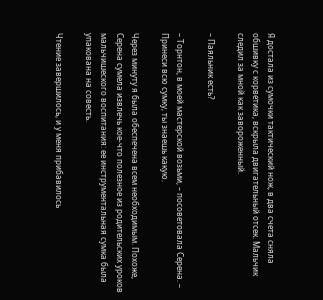Я достала из сумочки тактический нож, в два счета сняла обшивку с корветика, вскрыла двигательный отсек. Мальчик следил за мной как завороженный.

– Паяльник есть?

– Торнтон, в моей мастерской возьми, – посоветовала Серена. – Принеси всю сумку, ты знаешь какую.

Через минуту я была обеспечена всем необходимым. Похоже, Серена сумела извлечь кое-что полезное из родительских уроков мальчишеского воспитания: ее инструментальная сумка была упакована на совесть.

Чтение завершилось, и у меня прибавилось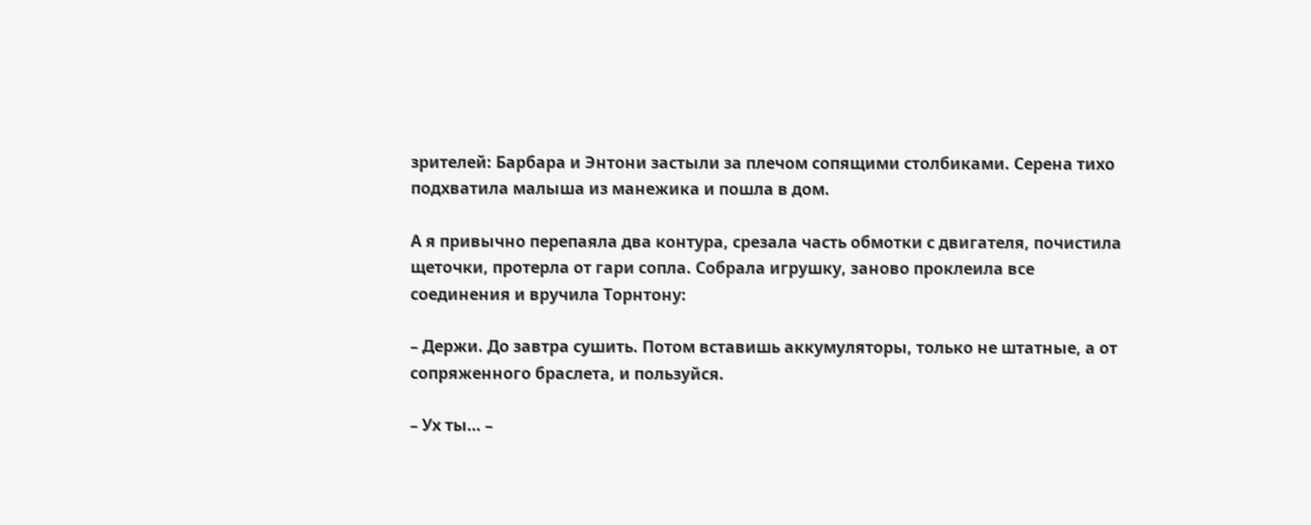зрителей: Барбара и Энтони застыли за плечом сопящими столбиками. Серена тихо подхватила малыша из манежика и пошла в дом.

А я привычно перепаяла два контура, срезала часть обмотки с двигателя, почистила щеточки, протерла от гари сопла. Собрала игрушку, заново проклеила все соединения и вручила Торнтону:

– Держи. До завтра сушить. Потом вставишь аккумуляторы, только не штатные, а от сопряженного браслета, и пользуйся.

– Ух ты… –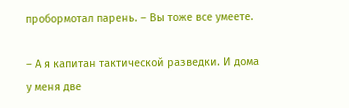пробормотал парень. – Вы тоже все умеете.

– А я капитан тактической разведки. И дома у меня две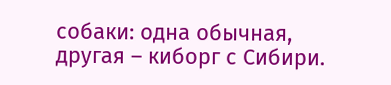собаки: одна обычная, другая – киборг с Сибири.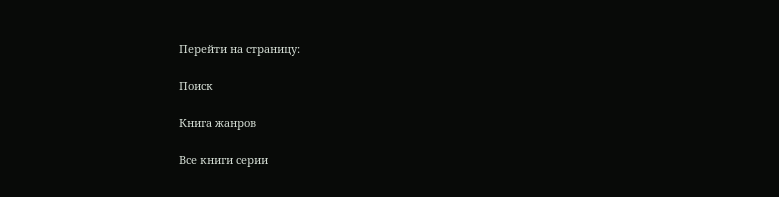Перейти на страницу:

Поиск

Книга жанров

Все книги серии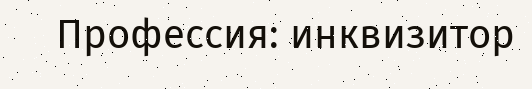Профессия: инквизитор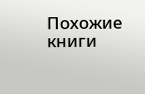Похожие книги